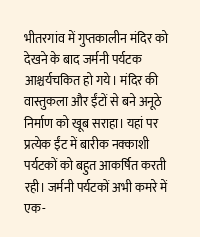भीतरगांव में गुप्तकालीन मंदिर को देखने के बाद जर्मनी पर्यटक आश्चर्यचकित हो गये। मंदिर की वास्तुकला और ईंटों से बने अनूठे निर्माण को खूब सराहा। यहां पर प्रत्येक ईंट में बारीक नक्काशी पर्यटकों को बहुत आकर्षित करती रही। जर्मनी पर्यटकों अभी कमरे में एक-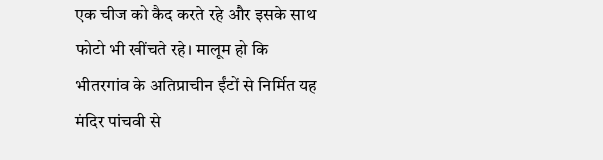एक चीज को कैद करते रहे और इसके साथ फोटो भी खींचते रहे। मालूम हो कि भीतरगांव के अतिप्राचीन ईंटों से निर्मित यह मंदिर पांचवी से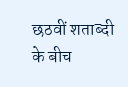छठवीं शताब्दी के बीच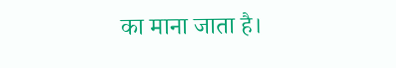का माना जाता है।